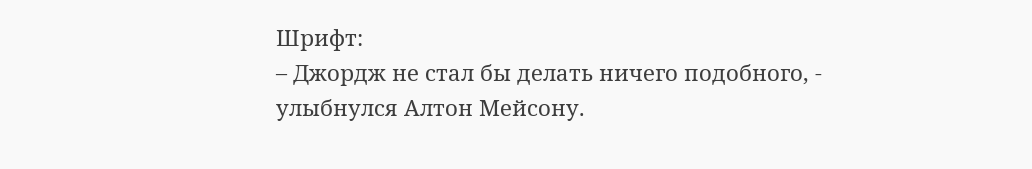Шрифт:
– Джордж не стал бы делать ничего подобного, - улыбнулся Алтон Мейсону.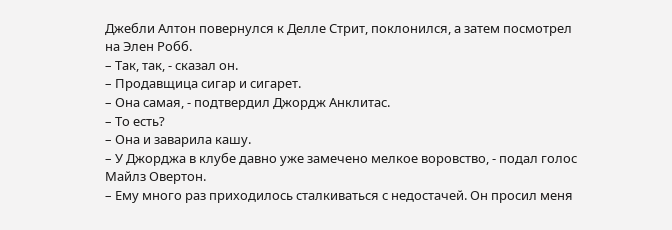Джебли Алтон повернулся к Делле Стрит, поклонился, а затем посмотрел на Элен Робб.
– Так, так, - сказал он.
– Продавщица сигар и сигарет.
– Она самая, - подтвердил Джордж Анклитас.
– То есть?
– Она и заварила кашу.
– У Джорджа в клубе давно уже замечено мелкое воровство, - подал голос Майлз Овертон.
– Ему много раз приходилось сталкиваться с недостачей. Он просил меня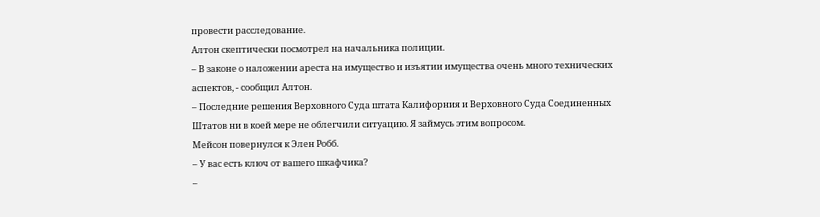провести расследование.
Алтон скептически посмотрел на начальника полиции.
– В законе о наложении ареста на имущество и изъятии имущества очень много технических аспектов, - сообщил Алтон.
– Последние решения Верховного Суда штата Калифорния и Верховного Суда Соединенных Штатов ни в коей мере не облегчили ситуацию. Я займусь этим вопросом.
Мейсон повернулся к Элен Робб.
– У вас есть ключ от вашего шкафчика?
–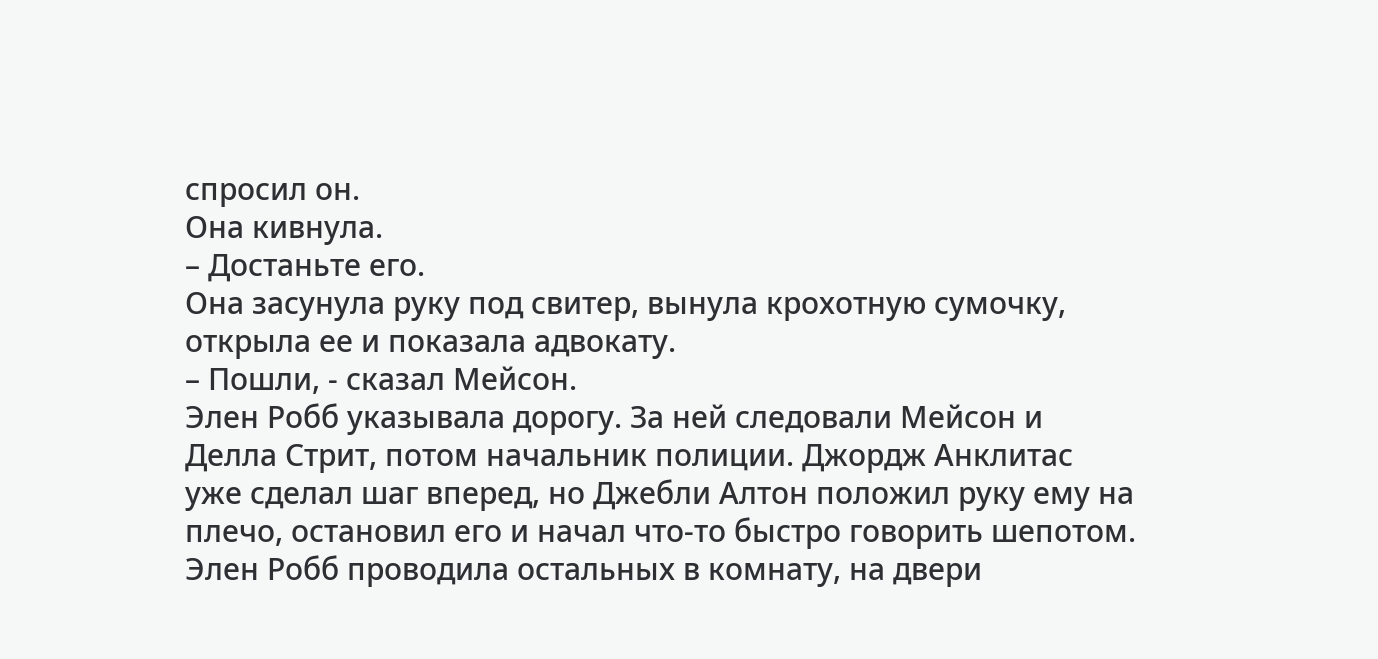спросил он.
Она кивнула.
– Достаньте его.
Она засунула руку под свитер, вынула крохотную сумочку, открыла ее и показала адвокату.
– Пошли, - сказал Мейсон.
Элен Робб указывала дорогу. За ней следовали Мейсон и Делла Стрит, потом начальник полиции. Джордж Анклитас уже сделал шаг вперед, но Джебли Алтон положил руку ему на плечо, остановил его и начал что-то быстро говорить шепотом.
Элен Робб проводила остальных в комнату, на двери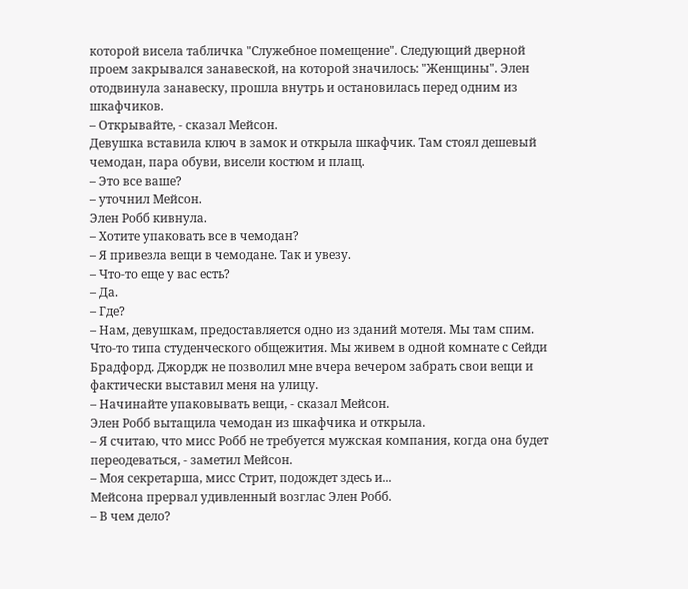которой висела табличка "Служебное помещение". Следующий дверной проем закрывался занавеской, на которой значилось: "Женщины". Элен отодвинула занавеску, прошла внутрь и остановилась перед одним из шкафчиков.
– Открывайте, - сказал Мейсон.
Девушка вставила ключ в замок и открыла шкафчик. Там стоял дешевый чемодан, пара обуви, висели костюм и плащ.
– Это все ваше?
– уточнил Мейсон.
Элен Робб кивнула.
– Хотите упаковать все в чемодан?
– Я привезла вещи в чемодане. Так и увезу.
– Что-то еще у вас есть?
– Да.
– Где?
– Нам, девушкам, предоставляется одно из зданий мотеля. Мы там спим. Что-то типа студенческого общежития. Мы живем в одной комнате с Сейди Брадфорд. Джордж не позволил мне вчера вечером забрать свои вещи и фактически выставил меня на улицу.
– Начинайте упаковывать вещи, - сказал Мейсон.
Элен Робб вытащила чемодан из шкафчика и открыла.
– Я считаю, что мисс Робб не требуется мужская компания, когда она будет переодеваться, - заметил Мейсон.
– Моя секретарша, мисс Стрит, подождет здесь и...
Мейсона прервал удивленный возглас Элен Робб.
– В чем дело?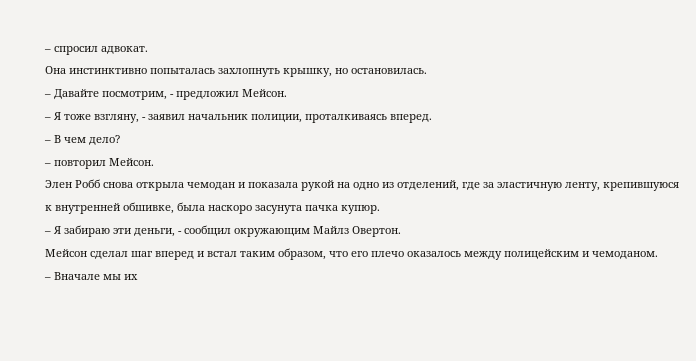– спросил адвокат.
Она инстинктивно попыталась захлопнуть крышку, но остановилась.
– Давайте посмотрим, - предложил Мейсон.
– Я тоже взгляну, - заявил начальник полиции, проталкиваясь вперед.
– В чем дело?
– повторил Мейсон.
Элен Робб снова открыла чемодан и показала рукой на одно из отделений, где за эластичную ленту, крепившуюся к внутренней обшивке, была наскоро засунута пачка купюр.
– Я забираю эти деньги, - сообщил окружающим Майлз Овертон.
Мейсон сделал шаг вперед и встал таким образом, что его плечо оказалось между полицейским и чемоданом.
– Вначале мы их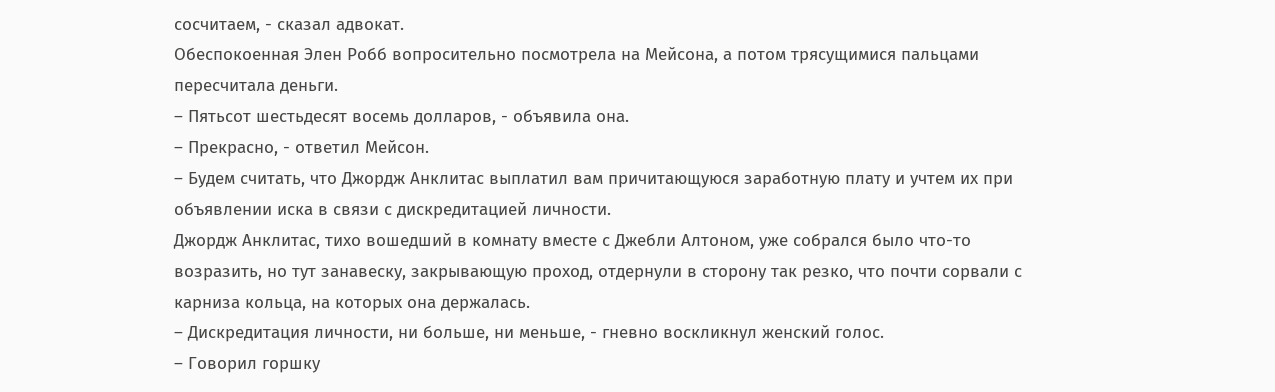сосчитаем, - сказал адвокат.
Обеспокоенная Элен Робб вопросительно посмотрела на Мейсона, а потом трясущимися пальцами пересчитала деньги.
– Пятьсот шестьдесят восемь долларов, - объявила она.
– Прекрасно, - ответил Мейсон.
– Будем считать, что Джордж Анклитас выплатил вам причитающуюся заработную плату и учтем их при объявлении иска в связи с дискредитацией личности.
Джордж Анклитас, тихо вошедший в комнату вместе с Джебли Алтоном, уже собрался было что-то возразить, но тут занавеску, закрывающую проход, отдернули в сторону так резко, что почти сорвали с карниза кольца, на которых она держалась.
– Дискредитация личности, ни больше, ни меньше, - гневно воскликнул женский голос.
– Говорил горшку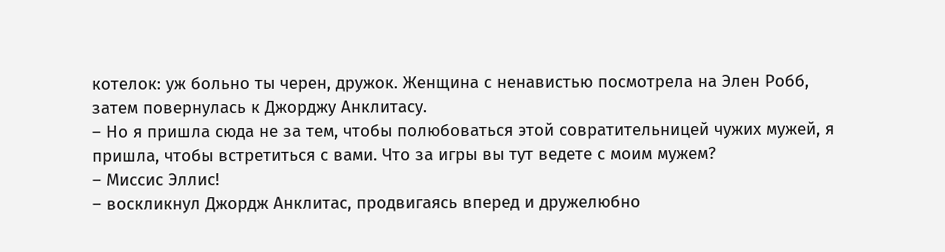котелок: уж больно ты черен, дружок. Женщина с ненавистью посмотрела на Элен Робб, затем повернулась к Джорджу Анклитасу.
– Но я пришла сюда не за тем, чтобы полюбоваться этой совратительницей чужих мужей, я пришла, чтобы встретиться с вами. Что за игры вы тут ведете с моим мужем?
– Миссис Эллис!
– воскликнул Джордж Анклитас, продвигаясь вперед и дружелюбно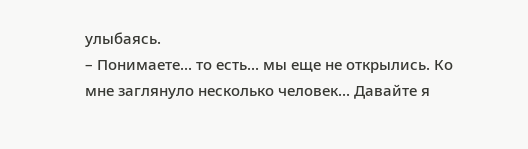улыбаясь.
– Понимаете... то есть... мы еще не открылись. Ко мне заглянуло несколько человек... Давайте я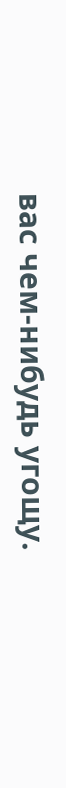вас чем-нибудь угощу.